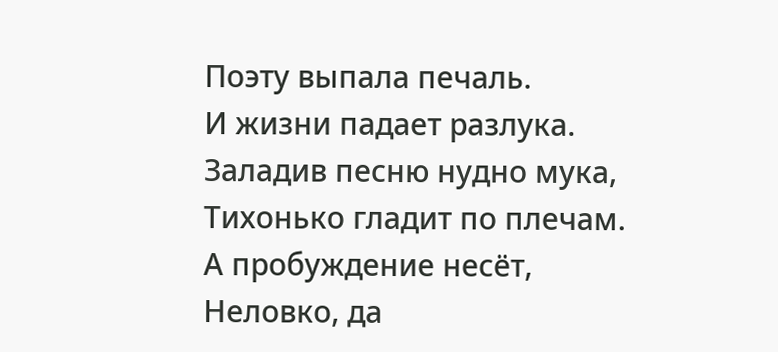Поэту выпала печаль.
И жизни падает разлука.
Заладив песню нудно мука,
Тихонько гладит по плечам.
А пробуждение несёт,
Неловко, да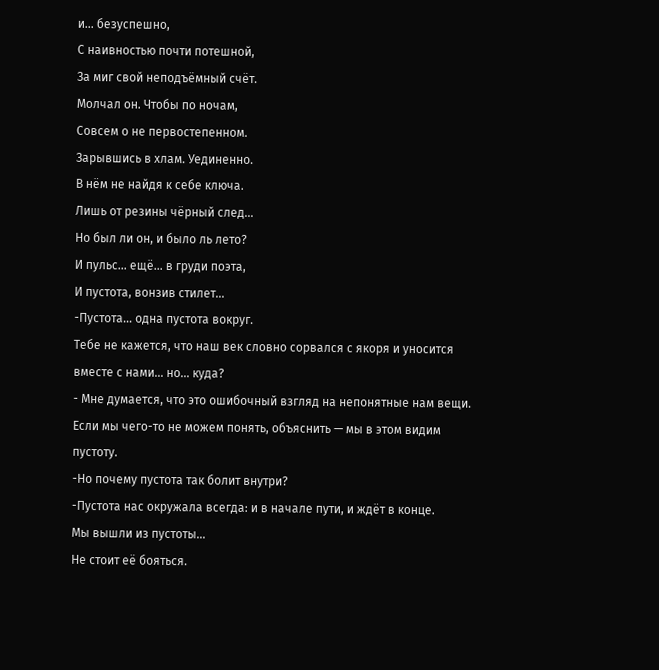и... безуспешно,
С наивностью почти потешной,
За миг свой неподъёмный счёт.
Молчал он. Чтобы по ночам,
Совсем о не первостепенном.
Зарывшись в хлам. Уединенно.
В нём не найдя к себе ключа.
Лишь от резины чёрный след…
Но был ли он, и было ль лето?
И пульс... ещё… в груди поэта,
И пустота, вонзив стилет...
-Пустота… одна пустота вокруг.
Тебе не кажется, что наш век словно сорвался с якоря и уносится вместе с нами… но... куда?
- Мне думается, что это ошибочный взгляд на непонятные нам вещи.
Если мы чего-то не можем понять, объяснить — мы в этом видим пустоту.
-Но почему пустота так болит внутри?
-Пустота нас окружала всегда: и в начале пути, и ждёт в конце.
Мы вышли из пустоты...
Не стоит её бояться.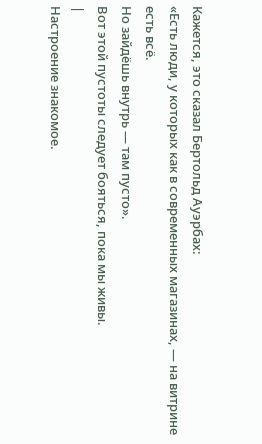Кажется, это сказал Бертольд Ауэрбах:
«Есть люди, у которых как в современных магазинах, — на витрине есть всё.
Но зайдёшь внутрь — там пусто».
Вот этой пустоты следует бояться, пока мы живы.
|
Настроение знакомое.